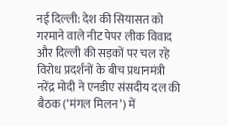नई दिल्ली: देश की सियासत को गरमाने वाले नीट पेपर लीक विवाद और दिल्ली की सड़कों पर चल रहे विरोध प्रदर्शनों के बीच प्रधानमंत्री नरेंद्र मोदी ने एनडीए संसदीय दल की बैठक (‘मंगल मिलन’) में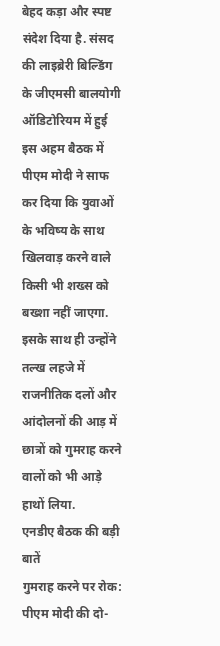बेहद कड़ा और स्पष्ट संदेश दिया है. संसद की लाइब्रेरी बिल्डिंग के जीएमसी बालयोगी ऑडिटोरियम में हुई इस अहम बैठक में पीएम मोदी ने साफ कर दिया कि युवाओं के भविष्य के साथ खिलवाड़ करने वाले किसी भी शख्स को बख्शा नहीं जाएगा. इसके साथ ही उन्होंने तल्ख लहजे में राजनीतिक दलों और आंदोलनों की आड़ में छात्रों को गुमराह करने वालों को भी आड़े हाथों लिया.
एनडीए बैठक की बड़ी बातें
गुमराह करने पर रोक: पीएम मोदी की दो-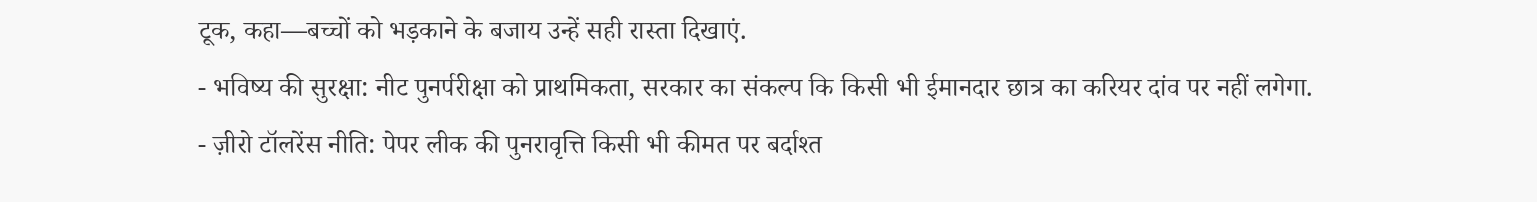टूक, कहा—बच्चों को भड़काने के बजाय उन्हें सही रास्ता दिखाएं.
- भविष्य की सुरक्षा: नीट पुनर्परीक्षा को प्राथमिकता, सरकार का संकल्प कि किसी भी ईमानदार छात्र का करियर दांव पर नहीं लगेगा.
- ज़ीरो टॉलरेंस नीति: पेपर लीक की पुनरावृत्ति किसी भी कीमत पर बर्दाश्त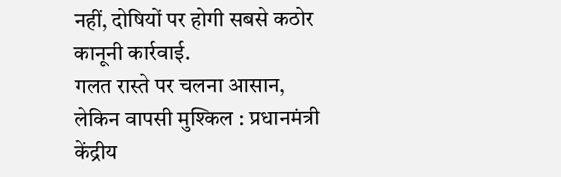नहीं, दोषियों पर होगी सबसे कठोर कानूनी कार्रवाई.
गलत रास्ते पर चलना आसान, लेकिन वापसी मुश्किल : प्रधानमंत्री
केंद्रीय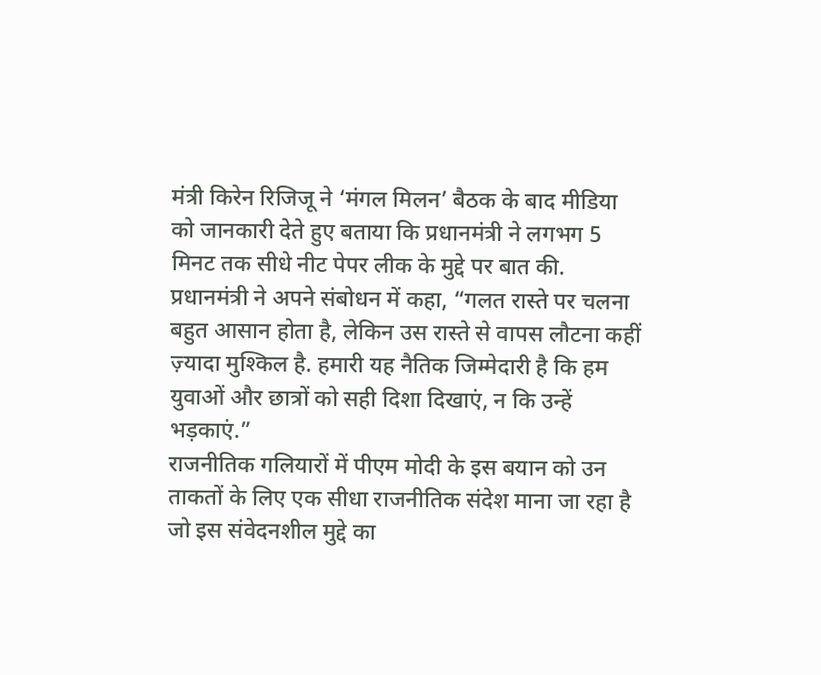मंत्री किरेन रिजिजू ने ‘मंगल मिलन’ बैठक के बाद मीडिया को जानकारी देते हुए बताया कि प्रधानमंत्री ने लगभग 5 मिनट तक सीधे नीट पेपर लीक के मुद्दे पर बात की. प्रधानमंत्री ने अपने संबोधन में कहा, “गलत रास्ते पर चलना बहुत आसान होता है, लेकिन उस रास्ते से वापस लौटना कहीं ज़्यादा मुश्किल है. हमारी यह नैतिक जिम्मेदारी है कि हम युवाओं और छात्रों को सही दिशा दिखाएं, न कि उन्हें भड़काएं.”
राजनीतिक गलियारों में पीएम मोदी के इस बयान को उन ताकतों के लिए एक सीधा राजनीतिक संदेश माना जा रहा है जो इस संवेदनशील मुद्दे का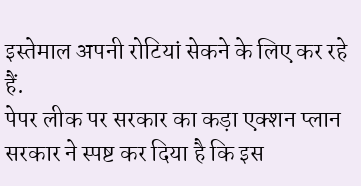इस्तेमाल अपनी रोटियां सेकने के लिए कर रहे हैं.
पेपर लीक पर सरकार का कड़ा एक्शन प्लान
सरकार ने स्पष्ट कर दिया है कि इस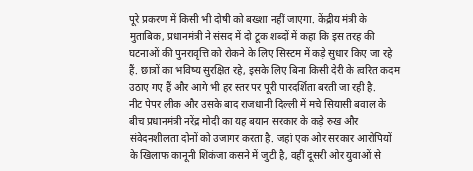पूरे प्रकरण में किसी भी दोषी को बख्शा नहीं जाएगा. केंद्रीय मंत्री के मुताबिक, प्रधानमंत्री ने संसद में दो टूक शब्दों में कहा कि इस तरह की घटनाओं की पुनरावृत्ति को रोकने के लिए सिस्टम में कड़े सुधार किए जा रहे हैं. छात्रों का भविष्य सुरक्षित रहे, इसके लिए बिना किसी देरी के त्वरित कदम उठाए गए हैं और आगे भी हर स्तर पर पूरी पारदर्शिता बरती जा रही है.
नीट पेपर लीक और उसके बाद राजधानी दिल्ली में मचे सियासी बवाल के बीच प्रधानमंत्री नरेंद्र मोदी का यह बयान सरकार के कड़े रुख और संवेदनशीलता दोनों को उजागर करता है. जहां एक ओर सरकार आरोपियों के खिलाफ कानूनी शिकंजा कसने में जुटी है, वहीं दूसरी ओर युवाओं से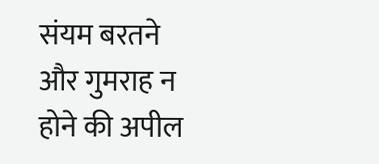संयम बरतने और गुमराह न होने की अपील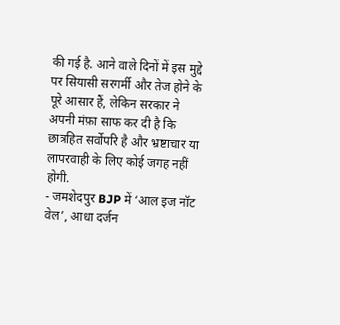की गई है. आने वाले दिनों में इस मुद्दे पर सियासी सरगर्मी और तेज होने के पूरे आसार हैं, लेकिन सरकार ने अपनी मंफ़ा साफ कर दी है कि छात्रहित सर्वोपरि है और भ्रष्टाचार या लापरवाही के लिए कोई जगह नहीं होगी.
- जमशेदपुर BJP में ‘आल इज नॉट वेल’, आधा दर्जन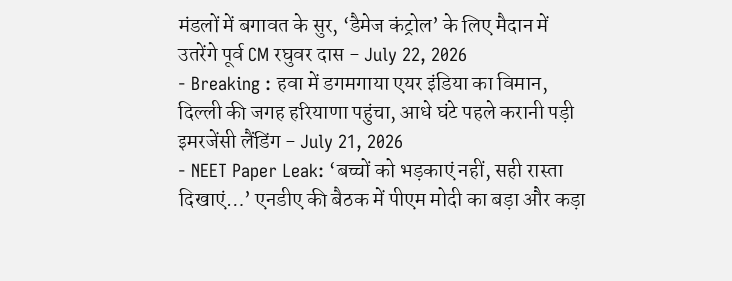मंडलों में बगावत के सुर, ‘डैमेज कंट्रोल’ के लिए मैदान में उतरेंगे पूर्व CM रघुवर दास - July 22, 2026
- Breaking : हवा में डगमगाया एयर इंडिया का विमान, दिल्ली की जगह हरियाणा पहुंचा, आधे घंटे पहले करानी पड़ी इमरजेंसी लैंडिंग - July 21, 2026
- NEET Paper Leak: ‘बच्चों को भड़काएं नहीं, सही रास्ता दिखाएं…’ एनडीए की बैठक में पीएम मोदी का बड़ा और कड़ा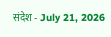संदेश - July 21, 2026